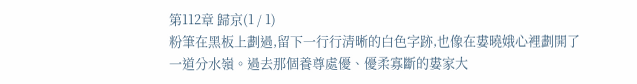第112章 歸京(1 / 1)
粉筆在黑板上劃過,留下一行行清晰的白色字跡,也像在婁曉娥心裡劃開了一道分水嶺。過去那個養尊處優、優柔寡斷的婁家大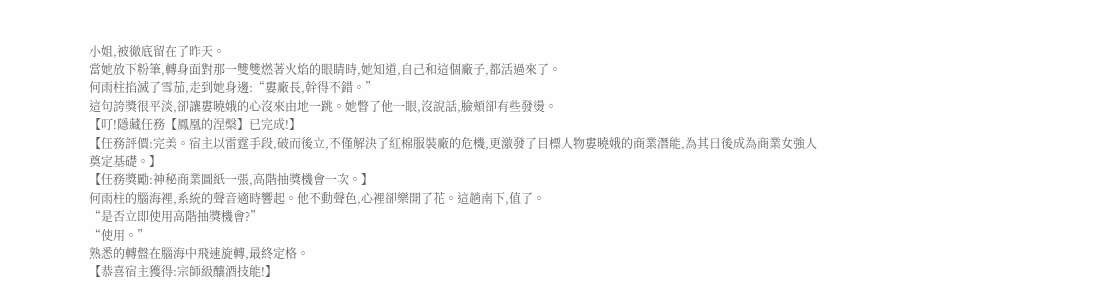小姐,被徹底留在了昨天。
當她放下粉筆,轉身面對那一雙雙燃著火焰的眼睛時,她知道,自己和這個廠子,都活過來了。
何雨柱掐滅了雪茄,走到她身邊:“婁廠長,幹得不錯。”
這句誇獎很平淡,卻讓婁曉娥的心沒來由地一跳。她瞥了他一眼,沒說話,臉頰卻有些發燙。
【叮!隱藏任務【鳳凰的涅槃】已完成!】
【任務評價:完美。宿主以雷霆手段,破而後立,不僅解決了紅棉服裝廠的危機,更激發了目標人物婁曉娥的商業潛能,為其日後成為商業女強人奠定基礎。】
【任務獎勵:神秘商業圖紙一張,高階抽獎機會一次。】
何雨柱的腦海裡,系統的聲音適時響起。他不動聲色,心裡卻樂開了花。這趟南下,值了。
“是否立即使用高階抽獎機會?”
“使用。”
熟悉的轉盤在腦海中飛速旋轉,最終定格。
【恭喜宿主獲得:宗師級釀酒技能!】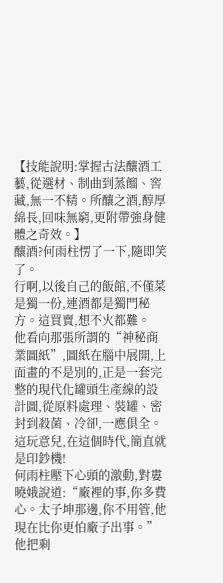【技能說明:掌握古法釀酒工藝,從選材、制曲到蒸餾、窖藏,無一不精。所釀之酒,醇厚綿長,回味無窮,更附帶強身健體之奇效。】
釀酒?何雨柱愣了一下,隨即笑了。
行啊,以後自己的飯館,不僅菜是獨一份,連酒都是獨門秘方。這買賣,想不火都難。
他看向那張所謂的“神秘商業圖紙”,圖紙在腦中展開,上面畫的不是別的,正是一套完整的現代化罐頭生產線的設計圖,從原料處理、裝罐、密封到殺菌、冷卻,一應俱全。
這玩意兒,在這個時代,簡直就是印鈔機!
何雨柱壓下心頭的激動,對婁曉娥說道:“廠裡的事,你多費心。太子坤那邊,你不用管,他現在比你更怕廠子出事。”
他把剩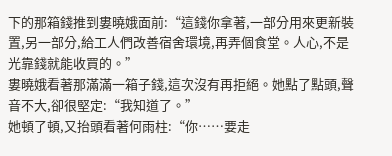下的那箱錢推到婁曉娥面前:“這錢你拿著,一部分用來更新裝置,另一部分,給工人們改善宿舍環境,再弄個食堂。人心,不是光靠錢就能收買的。”
婁曉娥看著那滿滿一箱子錢,這次沒有再拒絕。她點了點頭,聲音不大,卻很堅定:“我知道了。”
她頓了頓,又抬頭看著何雨柱:“你……要走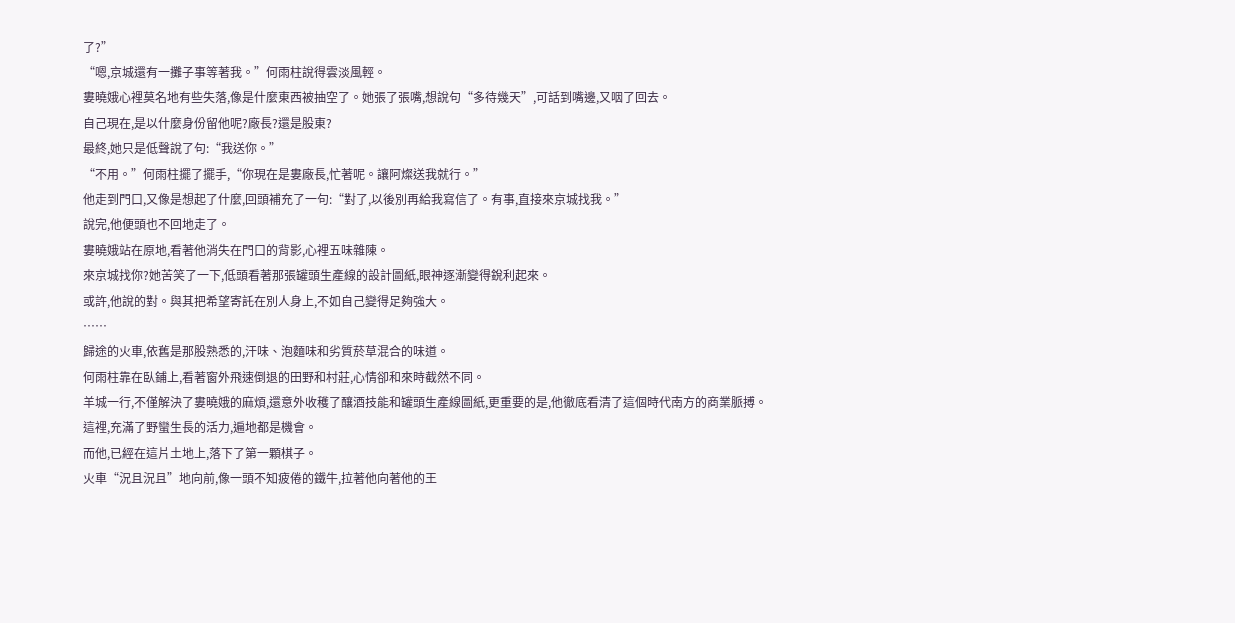了?”
“嗯,京城還有一攤子事等著我。”何雨柱說得雲淡風輕。
婁曉娥心裡莫名地有些失落,像是什麼東西被抽空了。她張了張嘴,想說句“多待幾天”,可話到嘴邊,又咽了回去。
自己現在,是以什麼身份留他呢?廠長?還是股東?
最終,她只是低聲說了句:“我送你。”
“不用。”何雨柱擺了擺手,“你現在是婁廠長,忙著呢。讓阿燦送我就行。”
他走到門口,又像是想起了什麼,回頭補充了一句:“對了,以後別再給我寫信了。有事,直接來京城找我。”
說完,他便頭也不回地走了。
婁曉娥站在原地,看著他消失在門口的背影,心裡五味雜陳。
來京城找你?她苦笑了一下,低頭看著那張罐頭生產線的設計圖紙,眼神逐漸變得銳利起來。
或許,他說的對。與其把希望寄託在別人身上,不如自己變得足夠強大。
……
歸途的火車,依舊是那股熟悉的,汗味、泡麵味和劣質菸草混合的味道。
何雨柱靠在臥鋪上,看著窗外飛速倒退的田野和村莊,心情卻和來時截然不同。
羊城一行,不僅解決了婁曉娥的麻煩,還意外收穫了釀酒技能和罐頭生產線圖紙,更重要的是,他徹底看清了這個時代南方的商業脈搏。
這裡,充滿了野蠻生長的活力,遍地都是機會。
而他,已經在這片土地上,落下了第一顆棋子。
火車“況且況且”地向前,像一頭不知疲倦的鐵牛,拉著他向著他的王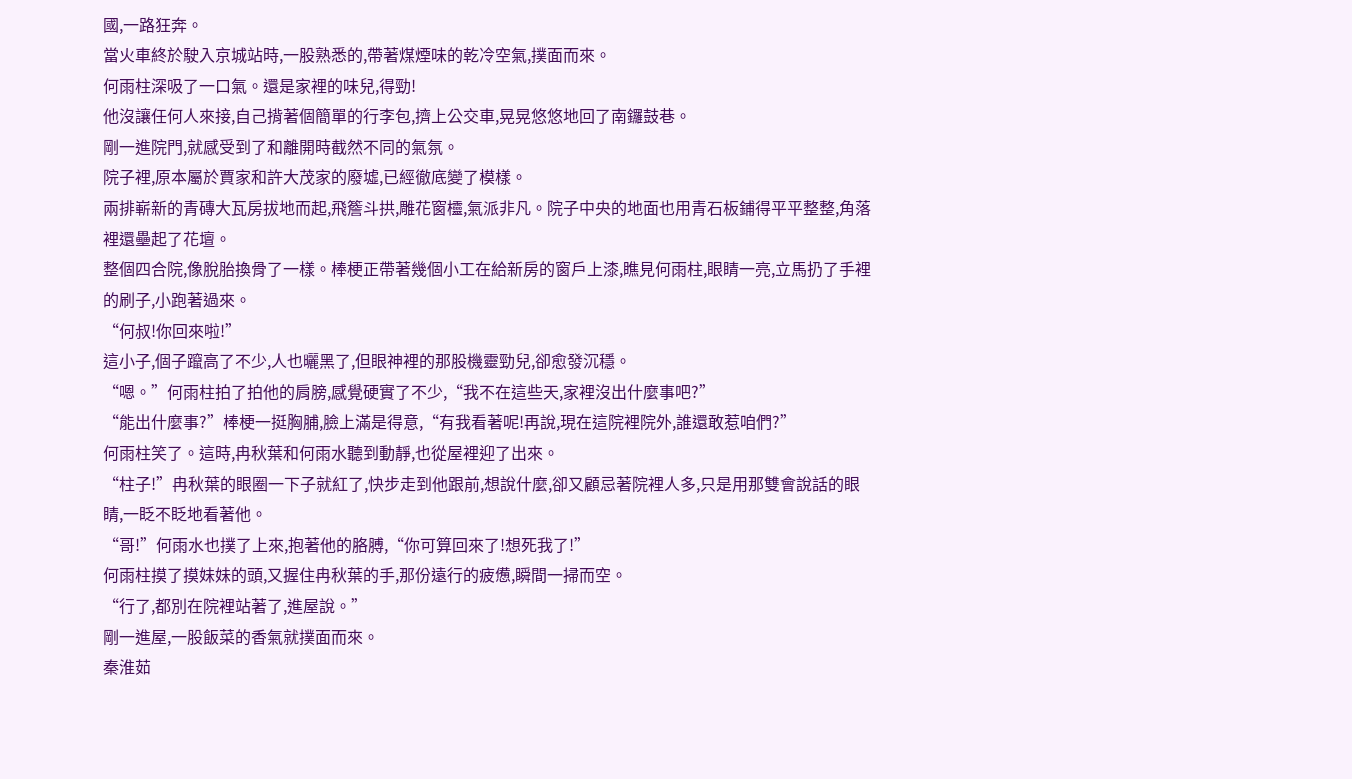國,一路狂奔。
當火車終於駛入京城站時,一股熟悉的,帶著煤煙味的乾冷空氣,撲面而來。
何雨柱深吸了一口氣。還是家裡的味兒,得勁!
他沒讓任何人來接,自己揹著個簡單的行李包,擠上公交車,晃晃悠悠地回了南鑼鼓巷。
剛一進院門,就感受到了和離開時截然不同的氣氛。
院子裡,原本屬於賈家和許大茂家的廢墟,已經徹底變了模樣。
兩排嶄新的青磚大瓦房拔地而起,飛簷斗拱,雕花窗欞,氣派非凡。院子中央的地面也用青石板鋪得平平整整,角落裡還壘起了花壇。
整個四合院,像脫胎換骨了一樣。棒梗正帶著幾個小工在給新房的窗戶上漆,瞧見何雨柱,眼睛一亮,立馬扔了手裡的刷子,小跑著過來。
“何叔!你回來啦!”
這小子,個子躥高了不少,人也曬黑了,但眼神裡的那股機靈勁兒,卻愈發沉穩。
“嗯。”何雨柱拍了拍他的肩膀,感覺硬實了不少,“我不在這些天,家裡沒出什麼事吧?”
“能出什麼事?”棒梗一挺胸脯,臉上滿是得意,“有我看著呢!再說,現在這院裡院外,誰還敢惹咱們?”
何雨柱笑了。這時,冉秋葉和何雨水聽到動靜,也從屋裡迎了出來。
“柱子!”冉秋葉的眼圈一下子就紅了,快步走到他跟前,想說什麼,卻又顧忌著院裡人多,只是用那雙會說話的眼睛,一眨不眨地看著他。
“哥!”何雨水也撲了上來,抱著他的胳膊,“你可算回來了!想死我了!”
何雨柱摸了摸妹妹的頭,又握住冉秋葉的手,那份遠行的疲憊,瞬間一掃而空。
“行了,都別在院裡站著了,進屋說。”
剛一進屋,一股飯菜的香氣就撲面而來。
秦淮茹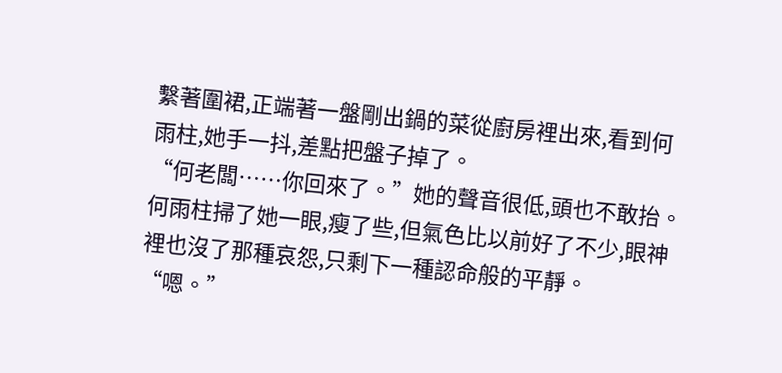繫著圍裙,正端著一盤剛出鍋的菜從廚房裡出來,看到何雨柱,她手一抖,差點把盤子掉了。
“何老闆……你回來了。”她的聲音很低,頭也不敢抬。
何雨柱掃了她一眼,瘦了些,但氣色比以前好了不少,眼神裡也沒了那種哀怨,只剩下一種認命般的平靜。
“嗯。”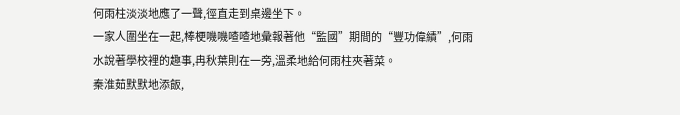何雨柱淡淡地應了一聲,徑直走到桌邊坐下。
一家人圍坐在一起,棒梗嘰嘰喳喳地彙報著他“監國”期間的“豐功偉績”,何雨水說著學校裡的趣事,冉秋葉則在一旁,溫柔地給何雨柱夾著菜。
秦淮茹默默地添飯,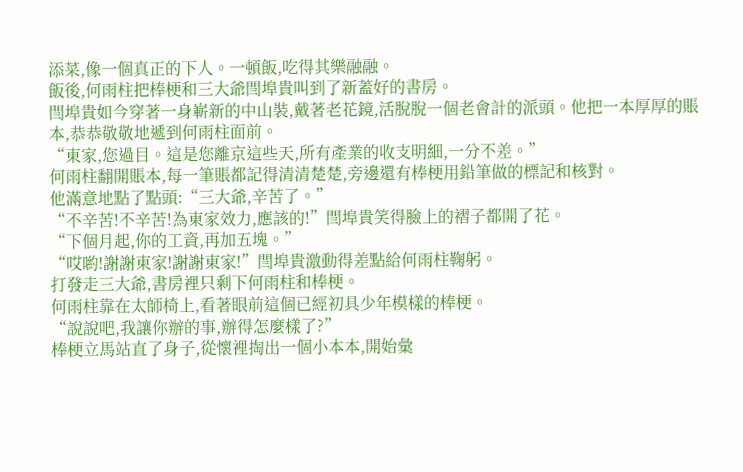添菜,像一個真正的下人。一頓飯,吃得其樂融融。
飯後,何雨柱把棒梗和三大爺閆埠貴叫到了新蓋好的書房。
閆埠貴如今穿著一身嶄新的中山裝,戴著老花鏡,活脫脫一個老會計的派頭。他把一本厚厚的賬本,恭恭敬敬地遞到何雨柱面前。
“東家,您過目。這是您離京這些天,所有產業的收支明細,一分不差。”
何雨柱翻開賬本,每一筆賬都記得清清楚楚,旁邊還有棒梗用鉛筆做的標記和核對。
他滿意地點了點頭:“三大爺,辛苦了。”
“不辛苦!不辛苦!為東家效力,應該的!”閆埠貴笑得臉上的褶子都開了花。
“下個月起,你的工資,再加五塊。”
“哎喲!謝謝東家!謝謝東家!”閆埠貴激動得差點給何雨柱鞠躬。
打發走三大爺,書房裡只剩下何雨柱和棒梗。
何雨柱靠在太師椅上,看著眼前這個已經初具少年模樣的棒梗。
“說說吧,我讓你辦的事,辦得怎麼樣了?”
棒梗立馬站直了身子,從懷裡掏出一個小本本,開始彙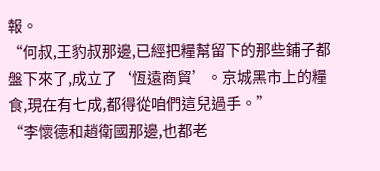報。
“何叔,王豹叔那邊,已經把糧幫留下的那些鋪子都盤下來了,成立了‘恆遠商貿’。京城黑市上的糧食,現在有七成,都得從咱們這兒過手。”
“李懷德和趙衛國那邊,也都老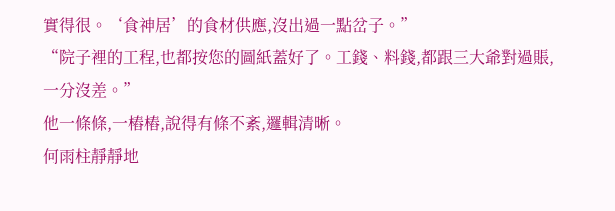實得很。‘食神居’的食材供應,沒出過一點岔子。”
“院子裡的工程,也都按您的圖紙蓋好了。工錢、料錢,都跟三大爺對過賬,一分沒差。”
他一條條,一樁樁,說得有條不紊,邏輯清晰。
何雨柱靜靜地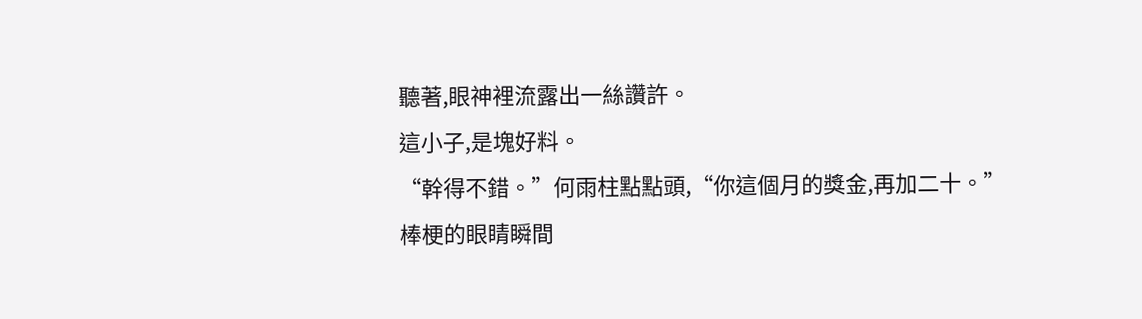聽著,眼神裡流露出一絲讚許。
這小子,是塊好料。
“幹得不錯。”何雨柱點點頭,“你這個月的獎金,再加二十。”
棒梗的眼睛瞬間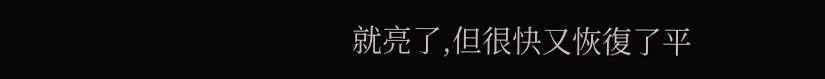就亮了,但很快又恢復了平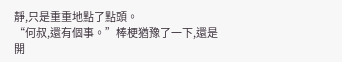靜,只是重重地點了點頭。
“何叔,還有個事。”棒梗猶豫了一下,還是開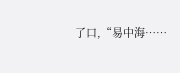了口,“易中海……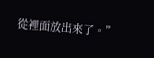從裡面放出來了。”